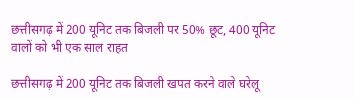छत्तीसगढ़ में 200 यूनिट तक बिजली पर 50% छूट, 400 यूनिट वालों को भी एक साल राहत

छत्तीसगढ़ में 200 यूनिट तक बिजली खपत करने वाले घरेलू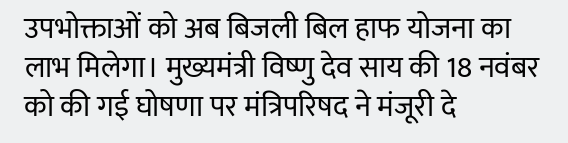उपभोक्ताओं को अब बिजली बिल हाफ योजना का लाभ मिलेगा। मुख्यमंत्री विष्णु देव साय की 18 नवंबर को की गई घोषणा पर मंत्रिपरिषद ने मंजूरी दे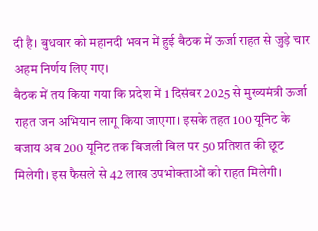दी है। बुधवार को महानदी भवन में हुई बैठक में ऊर्जा राहत से जुड़े चार अहम निर्णय लिए गए।
बैठक में तय किया गया कि प्रदेश में 1 दिसंबर 2025 से मुख्यमंत्री ऊर्जा राहत जन अभियान लागू किया जाएगा। इसके तहत 100 यूनिट के बजाय अब 200 यूनिट तक बिजली बिल पर 50 प्रतिशत की छूट मिलेगी। इस फैसले से 42 लाख उपभोक्ताओं को राहत मिलेगी।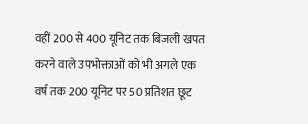वहीं 200 से 400 यूनिट तक बिजली खपत करने वाले उपभोक्ताओं को भी अगले एक वर्ष तक 200 यूनिट पर 50 प्रतिशत छूट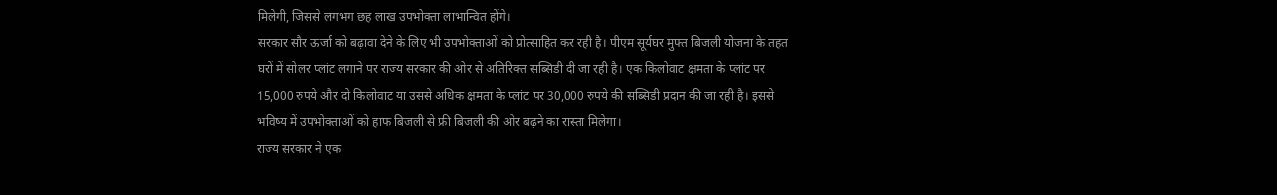मिलेगी, जिससे लगभग छह लाख उपभोक्ता लाभान्वित होंगे।
सरकार सौर ऊर्जा को बढ़ावा देने के लिए भी उपभोक्ताओं को प्रोत्साहित कर रही है। पीएम सूर्यघर मुफ्त बिजली योजना के तहत घरों में सोलर प्लांट लगाने पर राज्य सरकार की ओर से अतिरिक्त सब्सिडी दी जा रही है। एक किलोवाट क्षमता के प्लांट पर 15,000 रुपये और दो किलोवाट या उससे अधिक क्षमता के प्लांट पर 30,000 रुपये की सब्सिडी प्रदान की जा रही है। इससे भविष्य में उपभोक्ताओं को हाफ बिजली से फ्री बिजली की ओर बढ़ने का रास्ता मिलेगा।
राज्य सरकार ने एक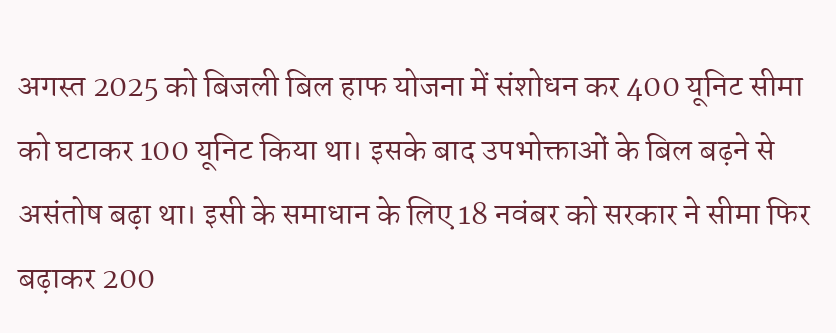अगस्त 2025 को बिजली बिल हाफ योजना में संशोधन कर 400 यूनिट सीमा को घटाकर 100 यूनिट किया था। इसके बाद उपभोक्ताओं के बिल बढ़ने से असंतोष बढ़ा था। इसी के समाधान के लिए 18 नवंबर को सरकार ने सीमा फिर बढ़ाकर 200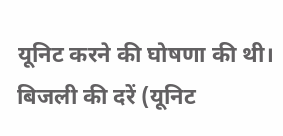यूनिट करने की घोषणा की थी।
बिजली की दरें (यूनिट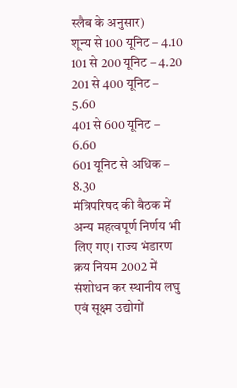स्लैब के अनुसार)
शून्य से 100 यूनिट – 4.10
101 से 200 यूनिट – 4.20
201 से 400 यूनिट – 5.60
401 से 600 यूनिट – 6.60
601 यूनिट से अधिक – 8.30
मंत्रिपरिषद की बैठक में अन्य महत्वपूर्ण निर्णय भी लिए गए। राज्य भंडारण क्रय नियम 2002 में संशोधन कर स्थानीय लघु एवं सूक्ष्म उद्योगों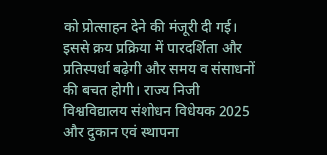को प्रोत्साहन देने की मंजूरी दी गई। इससे क्रय प्रक्रिया में पारदर्शिता और प्रतिस्पर्धा बढ़ेगी और समय व संसाधनों की बचत होगी। राज्य निजी विश्वविद्यालय संशोधन विधेयक 2025 और दुकान एवं स्थापना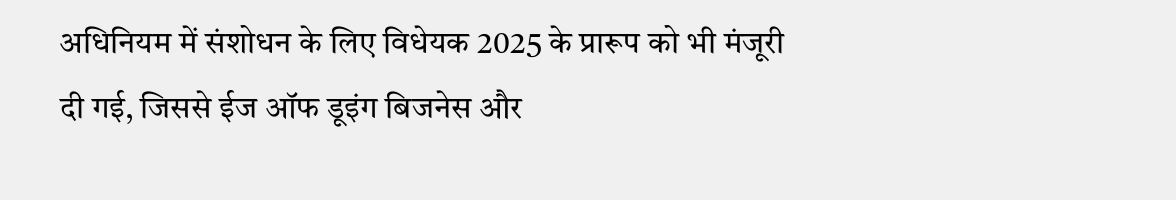अधिनियम में संशोधन के लिए विधेयक 2025 के प्रारूप को भी मंजूरी दी गई, जिससे ईज ऑफ डूइंग बिजनेस और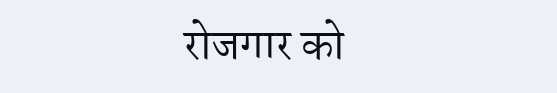रोजगार को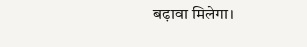बढ़ावा मिलेगा।